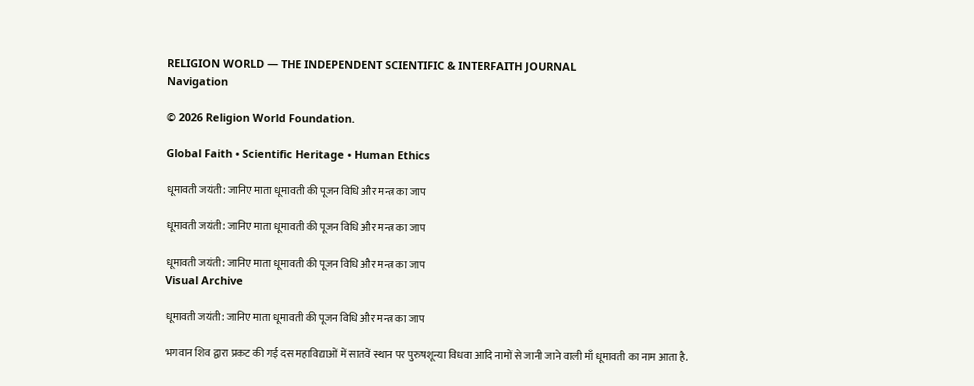RELIGION WORLD — THE INDEPENDENT SCIENTIFIC & INTERFAITH JOURNAL
Navigation

© 2026 Religion World Foundation.

Global Faith • Scientific Heritage • Human Ethics

धूमावती जयंती: जानिए माता धूमावती की पूजन विधि और मन्त्र का जाप

धूमावती जयंती: जानिए माता धूमावती की पूजन विधि और मन्त्र का जाप

धूमावती जयंती: जानिए माता धूमावती की पूजन विधि और मन्त्र का जाप
Visual Archive

धूमावती जयंती: जानिए माता धूमावती की पूजन विधि और मन्त्र का जाप

भगवान शिव द्वारा प्रकट की गई दस महाविद्याओं में सातवें स्थान पर पुरुषशून्या विधवा आदि नामों से जानी जाने वाली माँ धूमावती का नाम आता है.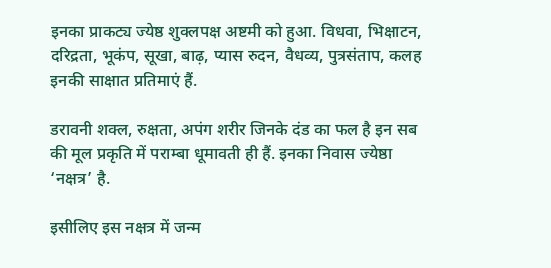इनका प्राकट्य ज्येष्ठ शुक्लपक्ष अष्टमी को हुआ. विधवा, भिक्षाटन, दरिद्रता, भूकंप, सूखा, बाढ़, प्यास रुदन, वैधव्य, पुत्रसंताप, कलह इनकी साक्षात प्रतिमाएं हैं.

डरावनी शक्ल, रुक्षता, अपंग शरीर जिनके दंड का फल है इन सब की मूल प्रकृति में पराम्बा धूमावती ही हैं. इनका निवास ज्येष्ठा ‘नक्षत्र’ है.

इसीलिए इस नक्षत्र में जन्म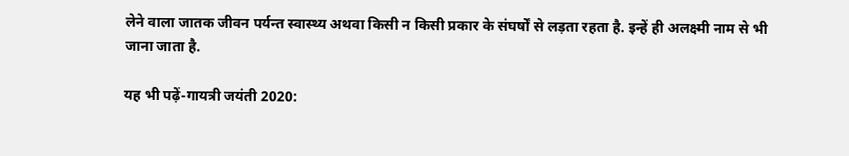लेने वाला जातक जीवन पर्यन्त स्वास्थ्य अथवा किसी न किसी प्रकार के संघर्षों से लड़ता रहता है. इन्हें ही अलक्ष्मी नाम से भी जाना जाता है.

यह भी पढ़ें-गायत्री जयंती 2020: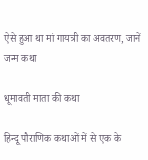ऐसे हुआ था मां गायत्री का अवतरण, जानें जन्म कथा

धूमावती माता की कथा

हिन्दू पौराणिक कथाओं में से एक के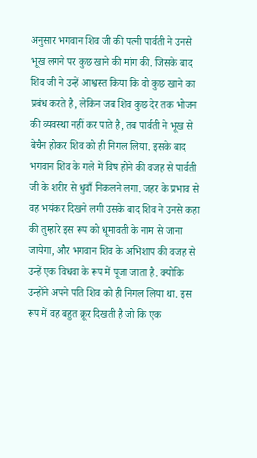अनुसार भगवान शिव जी की पत्नी पार्वती ने उनसे भूख लगने पर कुछ खाने की मांग की. जिसके बाद शिव जी ने उन्हें आश्वस्त किया कि वो कुछ खाने का प्रबंध करते है, लेकिन जब शिव कुछ देर तक भोजन की व्यवस्था नहीं कर पाते है, तब पार्वती ने भूख से बेचैन होकर शिव को ही निगल लिया. इसके बाद भगवान शिव के गले में विष होने की वजह से पार्वती जी के शरीर से धुवाँ निकलने लगा. जहर के प्रभाव से वह भयंकर दिखने लगी उसके बाद शिव ने उनसे कहा की तुम्हारे इस रूप को धूमावती के नाम से जाना जायेगा, और भगवान शिव के अभिशाप की वजह से उन्हें एक विधवा के रूप में पूजा जाता है. क्योकि उन्होंने अपने पति शिव को ही निगल लिया था. इस रूप में वह बहुत क्रूर दिखती है जो कि एक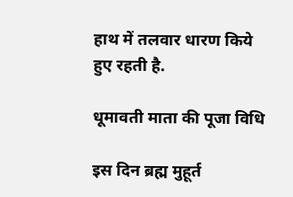हाथ में तलवार धारण किये हुए रहती है.

धूमावती माता की पूजा विधि

इस दिन ब्रह्म मुहूर्त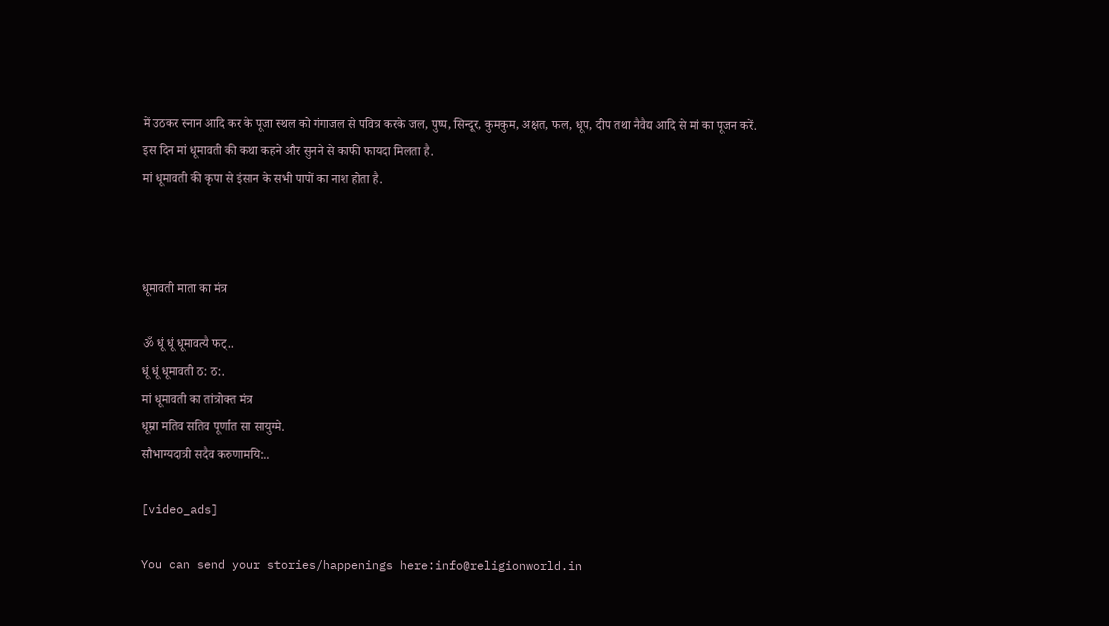में उठकर स्नान आदि कर के पूजा स्थल को गंगाजल से पवित्र करके जल, पुष्प, सिन्दूर, कुमकुम, अक्षत, फल, धूप, दीप तथा नैवैद्य आदि से मां का पूजन करें.
इस दिन मां धूमावती की कथा कहने और सुनने से काफी फायदा मिलता है.
मां धूमावती की कृपा से इंसान के सभी पापों का नाश होता है.



धूमावती माता का मंत्र

ॐ धूं धूं धूमावत्यै फट्..
धूं धूं धूमावती ठ: ठ:.
मां धूमावती का तांत्रोक्त मंत्र
धूम्रा मतिव सतिव पूर्णात सा सायुग्मे.
सौभाग्यदात्री सदैव करुणामयि:..

[video_ads]

You can send your stories/happenings here:info@religionworld.in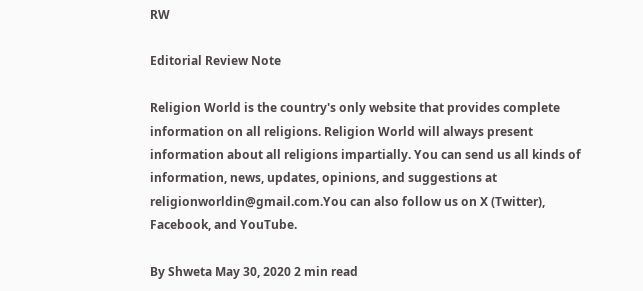RW

Editorial Review Note

Religion World is the country's only website that provides complete information on all religions. Religion World will always present information about all religions impartially. You can send us all kinds of information, news, updates, opinions, and suggestions at religionworldin@gmail.com.You can also follow us on X (Twitter), Facebook, and YouTube.

By Shweta May 30, 2020 2 min read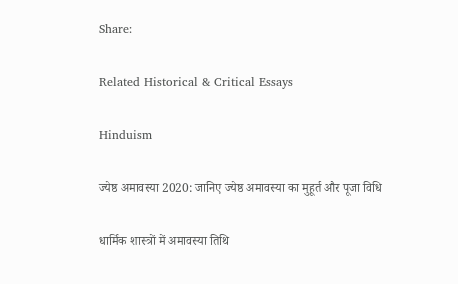Share:

Related Historical & Critical Essays

Hinduism

ज्येष्ठ अमावस्या 2020: जानिए ज्येष्ठ अमावस्या का मुहूर्त और पूजा विधि

धार्मिक शास्त्रों में अमावस्या तिथि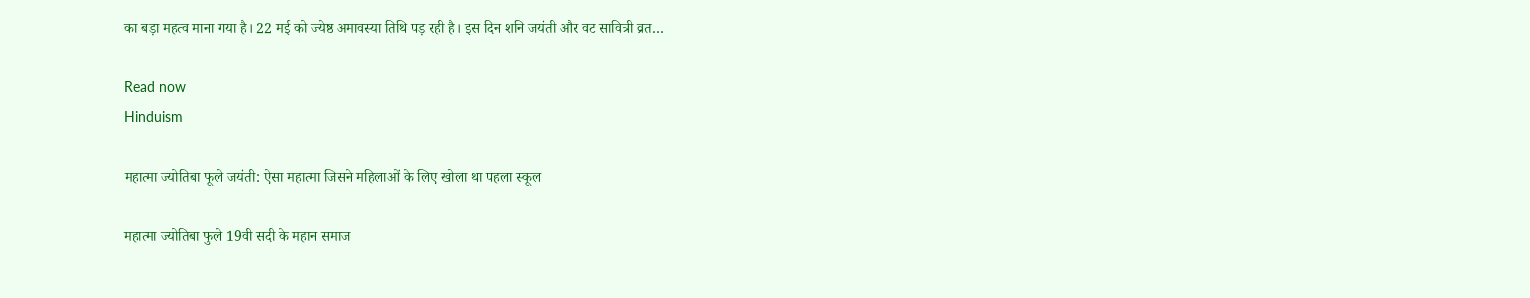का बड़ा महत्व माना गया है। 22 मई को ज्येष्ठ अमावस्या तिथि पड़ रही है। इस दिन शनि जयंती और वट सावित्री व्रत…

Read now
Hinduism

महात्मा ज्योतिबा फूले जयंती: ऐसा महात्मा जिसने महिलाओं के लिए खोला था पहला स्कूल

महात्मा ज्योतिबा फुले 19वी सदी के महान समाज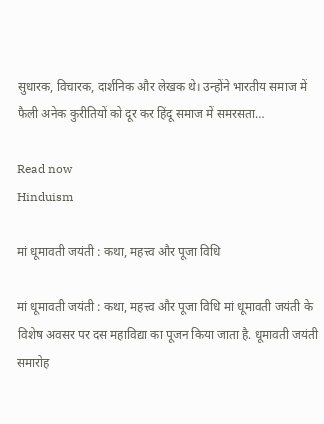सुधारक, विचारक, दार्शनिक और लेखक थे। उन्होंने भारतीय समाज में फैली अनेक कुरीतियों को दूर कर हिंदू समाज में समरसता…

Read now
Hinduism

मां धूमावती जयंती : कथा, महत्त्व और पूजा विधि

मां धूमावती जयंती : कथा, महत्त्व और पूजा विधि मां धूमावती जयंती के विशेष अवसर पर दस महाविद्या का पूजन किया जाता है. धूमावती जयंती समारोह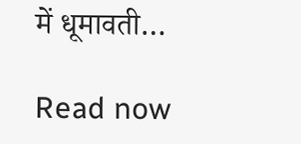में धूमावती…

Read now